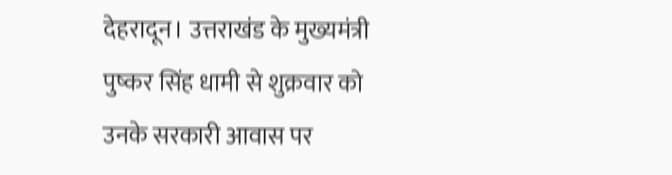देहरादून। उत्तराखंड के मुख्यमंत्री पुष्कर सिंह धामी से शुक्रवार को उनके सरकारी आवास पर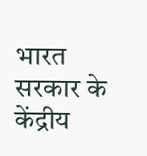भारत सरकार के केंद्रीय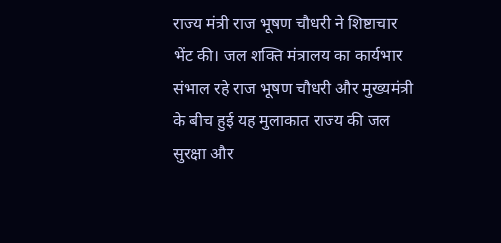राज्य मंत्री राज भूषण चौधरी ने शिष्टाचार भेंट की। जल शक्ति मंत्रालय का कार्यभार संभाल रहे राज भूषण चौधरी और मुख्यमंत्री के बीच हुई यह मुलाकात राज्य की जल सुरक्षा और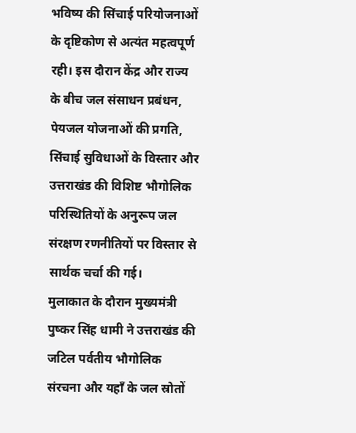भविष्य की सिंचाई परियोजनाओं के दृष्टिकोण से अत्यंत महत्वपूर्ण रही। इस दौरान केंद्र और राज्य के बीच जल संसाधन प्रबंधन, पेयजल योजनाओं की प्रगति, सिंचाई सुविधाओं के विस्तार और उत्तराखंड की विशिष्ट भौगोलिक परिस्थितियों के अनुरूप जल संरक्षण रणनीतियों पर विस्तार से सार्थक चर्चा की गई।
मुलाकात के दौरान मुख्यमंत्री पुष्कर सिंह धामी ने उत्तराखंड की जटिल पर्वतीय भौगोलिक संरचना और यहाँ के जल स्रोतों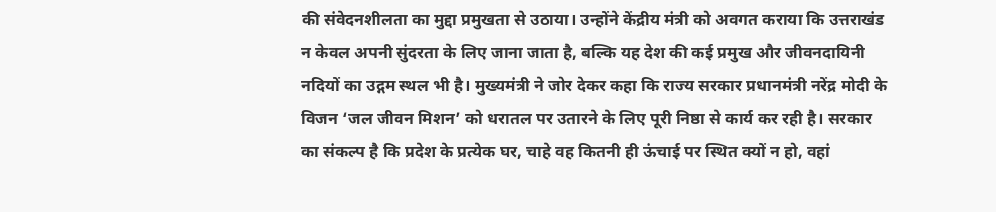की संवेदनशीलता का मुद्दा प्रमुखता से उठाया। उन्होंने केंद्रीय मंत्री को अवगत कराया कि उत्तराखंड न केवल अपनी सुंदरता के लिए जाना जाता है, बल्कि यह देश की कई प्रमुख और जीवनदायिनी नदियों का उद्गम स्थल भी है। मुख्यमंत्री ने जोर देकर कहा कि राज्य सरकार प्रधानमंत्री नरेंद्र मोदी के विजन ‘जल जीवन मिशन’ को धरातल पर उतारने के लिए पूरी निष्ठा से कार्य कर रही है। सरकार का संकल्प है कि प्रदेश के प्रत्येक घर, चाहे वह कितनी ही ऊंचाई पर स्थित क्यों न हो, वहां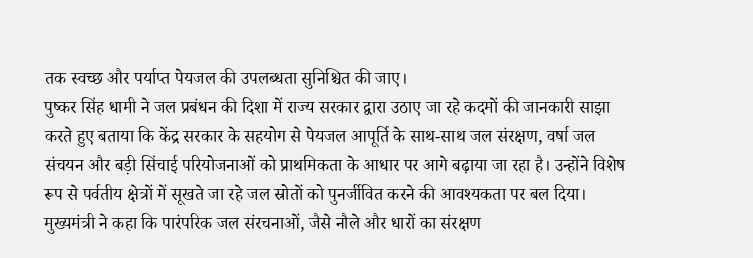तक स्वच्छ और पर्याप्त पेयजल की उपलब्धता सुनिश्चित की जाए।
पुष्कर सिंह धामी ने जल प्रबंधन की दिशा में राज्य सरकार द्वारा उठाए जा रहे कदमों की जानकारी साझा करते हुए बताया कि केंद्र सरकार के सहयोग से पेयजल आपूर्ति के साथ-साथ जल संरक्षण, वर्षा जल संचयन और बड़ी सिंचाई परियोजनाओं को प्राथमिकता के आधार पर आगे बढ़ाया जा रहा है। उन्होंने विशेष रूप से पर्वतीय क्षेत्रों में सूखते जा रहे जल स्रोतों को पुनर्जीवित करने की आवश्यकता पर बल दिया। मुख्यमंत्री ने कहा कि पारंपरिक जल संरचनाओं, जैसे नौले और धारों का संरक्षण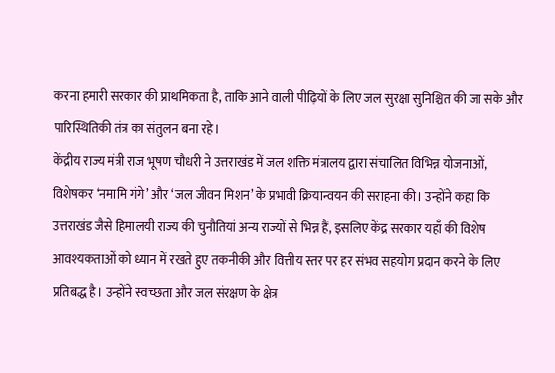करना हमारी सरकार की प्राथमिकता है, ताकि आने वाली पीढ़ियों के लिए जल सुरक्षा सुनिश्चित की जा सके और पारिस्थितिकी तंत्र का संतुलन बना रहे।
केंद्रीय राज्य मंत्री राज भूषण चौधरी ने उत्तराखंड में जल शक्ति मंत्रालय द्वारा संचालित विभिन्न योजनाओं, विशेषकर ‘नमामि गंगे’ और ‘जल जीवन मिशन’ के प्रभावी क्रियान्वयन की सराहना की। उन्होंने कहा कि उत्तराखंड जैसे हिमालयी राज्य की चुनौतियां अन्य राज्यों से भिन्न हैं, इसलिए केंद्र सरकार यहाँ की विशेष आवश्यकताओं को ध्यान में रखते हुए तकनीकी और वित्तीय स्तर पर हर संभव सहयोग प्रदान करने के लिए प्रतिबद्ध है। उन्होंने स्वच्छता और जल संरक्षण के क्षेत्र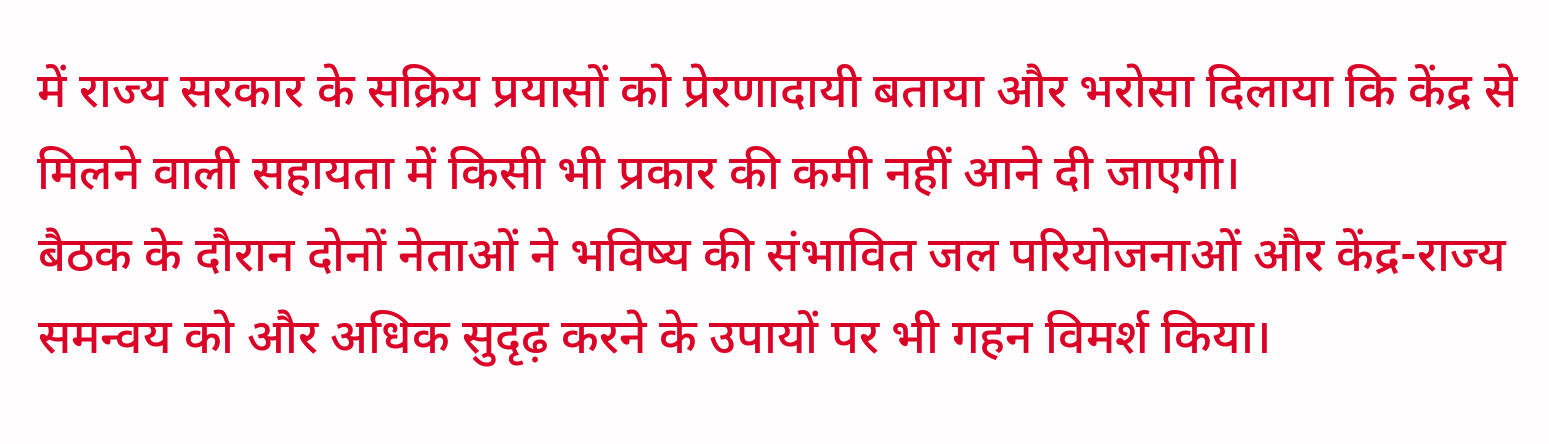में राज्य सरकार के सक्रिय प्रयासों को प्रेरणादायी बताया और भरोसा दिलाया कि केंद्र से मिलने वाली सहायता में किसी भी प्रकार की कमी नहीं आने दी जाएगी।
बैठक के दौरान दोनों नेताओं ने भविष्य की संभावित जल परियोजनाओं और केंद्र-राज्य समन्वय को और अधिक सुदृढ़ करने के उपायों पर भी गहन विमर्श किया।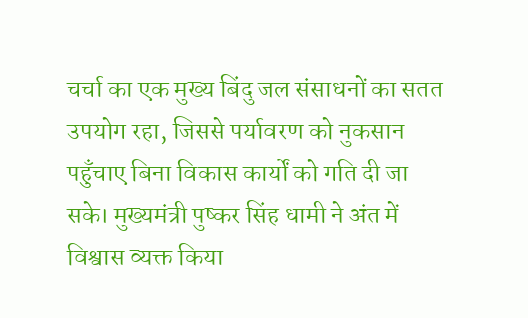चर्चा का एक मुख्य बिंदु जल संसाधनों का सतत उपयोग रहा, जिससे पर्यावरण को नुकसान पहुँचाए बिना विकास कार्यों को गति दी जा सके। मुख्यमंत्री पुष्कर सिंह धामी ने अंत में विश्वास व्यक्त किया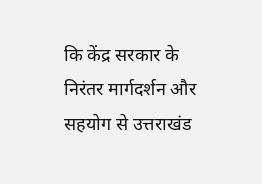कि केंद्र सरकार के निरंतर मार्गदर्शन और सहयोग से उत्तराखंड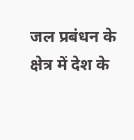जल प्रबंधन के क्षेत्र में देश के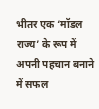भीतर एक ‘मॉडल राज्य’ के रूप में अपनी पहचान बनाने में सफल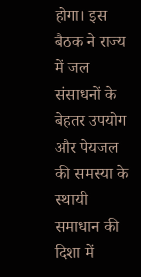होगा। इस बैठक ने राज्य में जल संसाधनों के बेहतर उपयोग और पेयजल की समस्या के स्थायी समाधान की दिशा में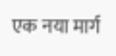एक नया मार्ग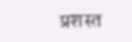प्रशस्त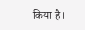किया है।